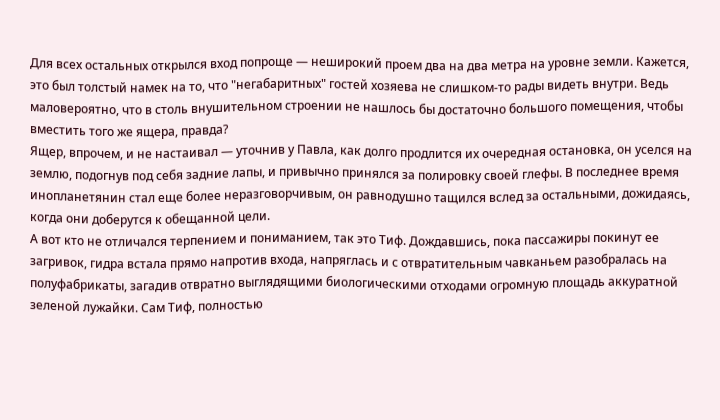Для всех остальных открылся вход попроще — неширокий проем два на два метра на уровне земли. Кажется, это был толстый намек на то, что "негабаритных" гостей хозяева не слишком-то рады видеть внутри. Ведь маловероятно, что в столь внушительном строении не нашлось бы достаточно большого помещения, чтобы вместить того же ящера, правда?
Ящер, впрочем, и не настаивал — уточнив у Павла, как долго продлится их очередная остановка, он уселся на землю, подогнув под себя задние лапы, и привычно принялся за полировку своей глефы. В последнее время инопланетянин стал еще более неразговорчивым, он равнодушно тащился вслед за остальными, дожидаясь, когда они доберутся к обещанной цели.
А вот кто не отличался терпением и пониманием, так это Тиф. Дождавшись, пока пассажиры покинут ее загривок, гидра встала прямо напротив входа, напряглась и с отвратительным чавканьем разобралась на полуфабрикаты, загадив отвратно выглядящими биологическими отходами огромную площадь аккуратной зеленой лужайки. Сам Тиф, полностью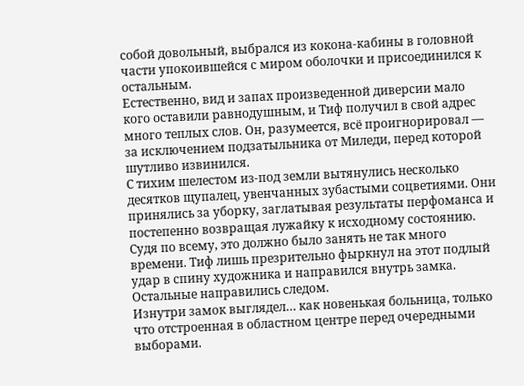собой довольный, выбрался из кокона-кабины в головной части упокоившейся с миром оболочки и присоединился к остальным.
Естественно, вид и запах произведенной диверсии мало кого оставили равнодушным, и Тиф получил в свой адрес много теплых слов. Он, разумеется, всё проигнорировал — за исключением подзатыльника от Миледи, перед которой шутливо извинился.
С тихим шелестом из-под земли вытянулись несколько десятков щупалец, увенчанных зубастыми соцветиями. Они принялись за уборку, заглатывая результаты перфоманса и постепенно возвращая лужайку к исходному состоянию. Судя по всему, это должно было занять не так много времени. Тиф лишь презрительно фыркнул на этот подлый удар в спину художника и направился внутрь замка. Остальные направились следом.
Изнутри замок выглядел… как новенькая больница, только что отстроенная в областном центре перед очередными выборами.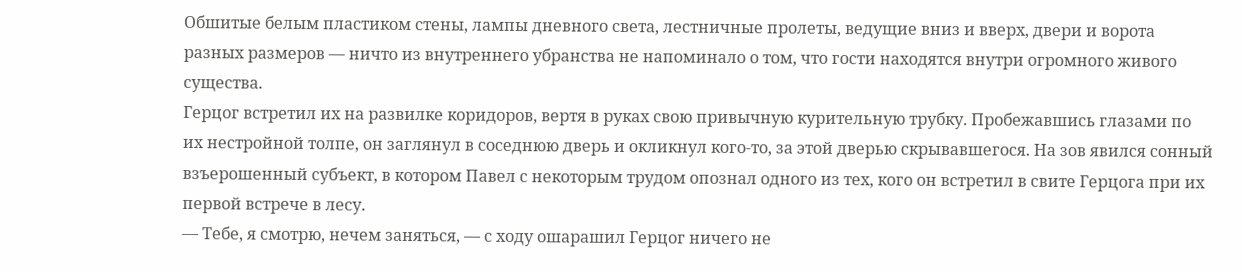Обшитые белым пластиком стены, лампы дневного света, лестничные пролеты, ведущие вниз и вверх, двери и ворота разных размеров — ничто из внутреннего убранства не напоминало о том, что гости находятся внутри огромного живого существа.
Герцог встретил их на развилке коридоров, вертя в руках свою привычную курительную трубку. Пробежавшись глазами по их нестройной толпе, он заглянул в соседнюю дверь и окликнул кого-то, за этой дверью скрывавшегося. На зов явился сонный взъерошенный субъект, в котором Павел с некоторым трудом опознал одного из тех, кого он встретил в свите Герцога при их первой встрече в лесу.
— Тебе, я смотрю, нечем заняться, — с ходу ошарашил Герцог ничего не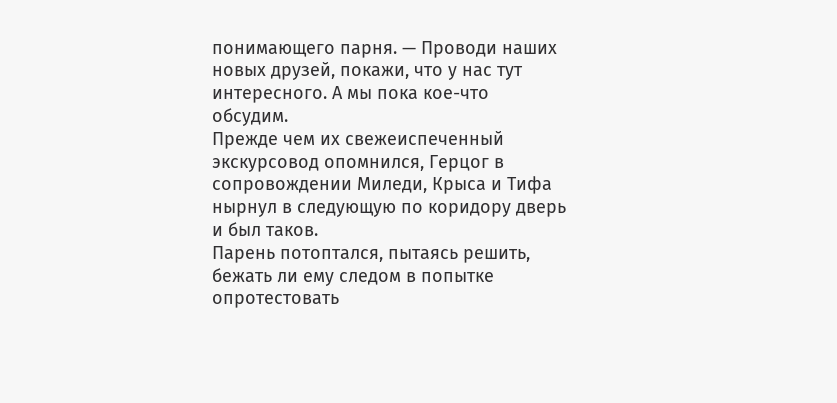понимающего парня. — Проводи наших новых друзей, покажи, что у нас тут интересного. А мы пока кое-что обсудим.
Прежде чем их свежеиспеченный экскурсовод опомнился, Герцог в сопровождении Миледи, Крыса и Тифа нырнул в следующую по коридору дверь и был таков.
Парень потоптался, пытаясь решить, бежать ли ему следом в попытке опротестовать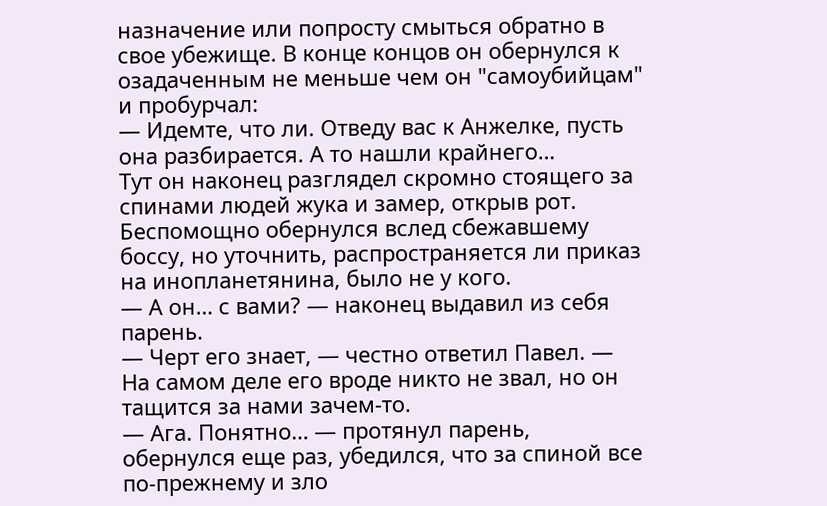назначение или попросту смыться обратно в свое убежище. В конце концов он обернулся к озадаченным не меньше чем он "самоубийцам" и пробурчал:
— Идемте, что ли. Отведу вас к Анжелке, пусть она разбирается. А то нашли крайнего…
Тут он наконец разглядел скромно стоящего за спинами людей жука и замер, открыв рот. Беспомощно обернулся вслед сбежавшему боссу, но уточнить, распространяется ли приказ на инопланетянина, было не у кого.
— А он… с вами? — наконец выдавил из себя парень.
— Черт его знает, — честно ответил Павел. — На самом деле его вроде никто не звал, но он тащится за нами зачем-то.
— Ага. Понятно… — протянул парень, обернулся еще раз, убедился, что за спиной все по-прежнему и зло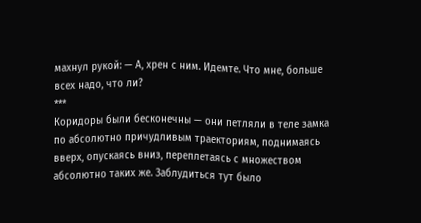махнул рукой: — А, хрен с ним. Идемте. Что мне, больше всех надо, что ли?
***
Коридоры были бесконечны — они петляли в теле замка по абсолютно причудливым траекториям, поднимаясь вверх, опускаясь вниз, переплетаясь с множеством абсолютно таких же. Заблудиться тут было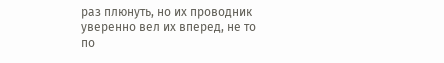раз плюнуть, но их проводник уверенно вел их вперед, не то по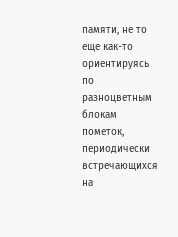памяти, не то еще как-то ориентируясь по разноцветным блокам пометок, периодически встречающихся на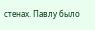стенах. Павлу было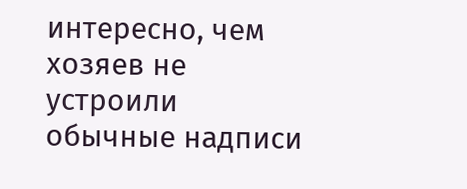интересно, чем хозяев не устроили обычные надписи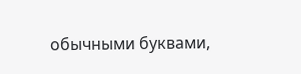обычными буквами,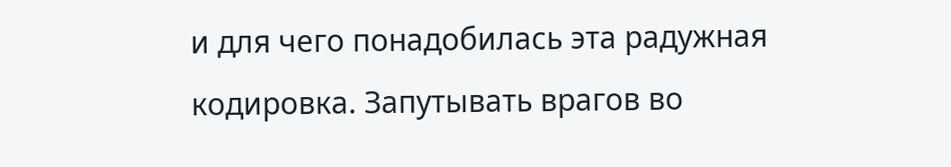и для чего понадобилась эта радужная кодировка. Запутывать врагов во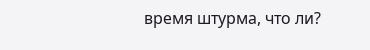время штурма, что ли?